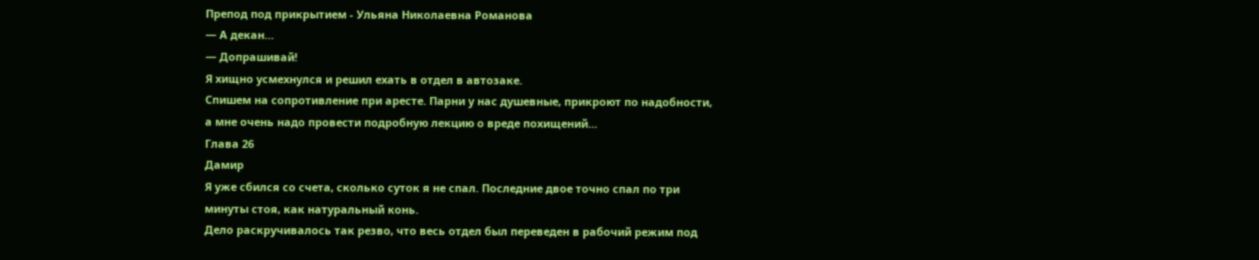Препод под прикрытием - Ульяна Николаевна Романова
— А декан…
— Допрашивай!
Я хищно усмехнулся и решил ехать в отдел в автозаке.
Спишем на сопротивление при аресте. Парни у нас душевные, прикроют по надобности, а мне очень надо провести подробную лекцию о вреде похищений…
Глава 26
Дамир
Я уже сбился со счета, сколько суток я не спал. Последние двое точно спал по три минуты стоя, как натуральный конь.
Дело раскручивалось так резво, что весь отдел был переведен в рабочий режим под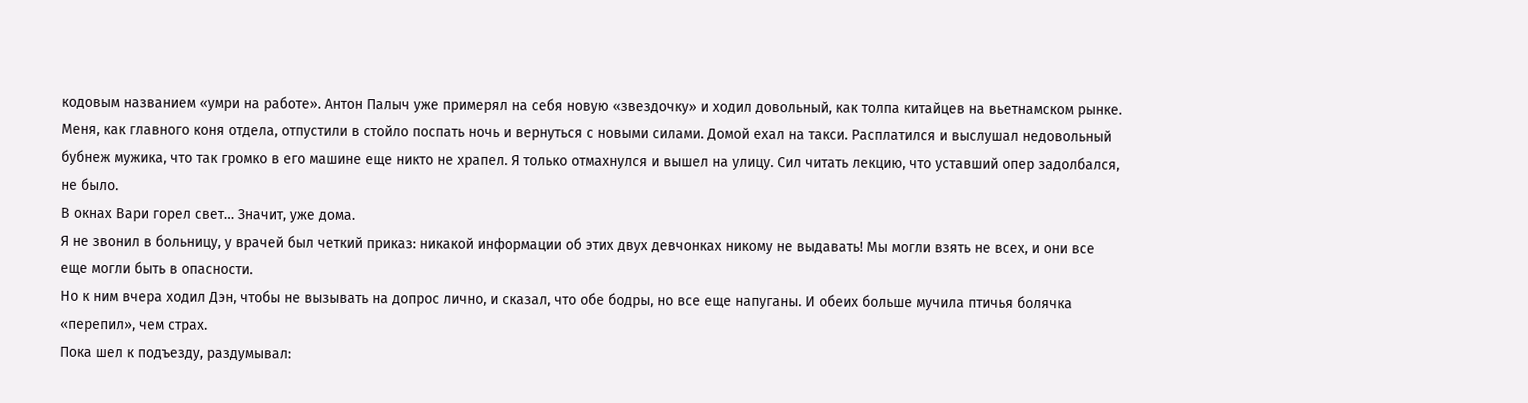кодовым названием «умри на работе». Антон Палыч уже примерял на себя новую «звездочку» и ходил довольный, как толпа китайцев на вьетнамском рынке.
Меня, как главного коня отдела, отпустили в стойло поспать ночь и вернуться с новыми силами. Домой ехал на такси. Расплатился и выслушал недовольный бубнеж мужика, что так громко в его машине еще никто не храпел. Я только отмахнулся и вышел на улицу. Сил читать лекцию, что уставший опер задолбался, не было.
В окнах Вари горел свет… Значит, уже дома.
Я не звонил в больницу, у врачей был четкий приказ: никакой информации об этих двух девчонках никому не выдавать! Мы могли взять не всех, и они все еще могли быть в опасности.
Но к ним вчера ходил Дэн, чтобы не вызывать на допрос лично, и сказал, что обе бодры, но все еще напуганы. И обеих больше мучила птичья болячка «перепил», чем страх.
Пока шел к подъезду, раздумывал: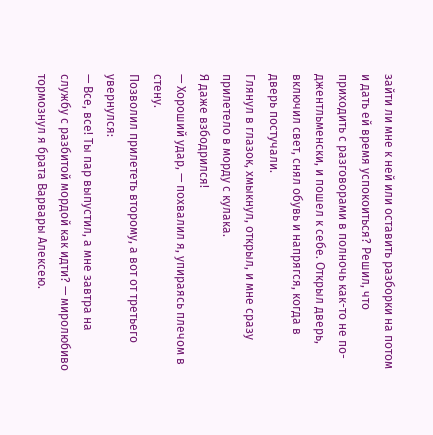зайти ли мне к ней или оставить разборки на потом и дать ей время успокоиться? Решил, что приходить с разговорами в полночь как-то не по-джентльменски, и пошел к себе. Открыл дверь, включил свет, снял обувь и напрягся, когда в дверь постучали.
Глянул в глазок, хмыкнул, открыл, и мне сразу прилетело в морду с кулака.
Я даже взбодрился!
— Хороший удар, — похвалил я, упираясь плечом в стену.
Позволил прилететь второму, а вот от третьего увернулся:
— Все, все! Ты пар выпустил, а мне завтра на службу с разбитой мордой как идти? — миролюбиво тормознул я брата Варвары Алексею.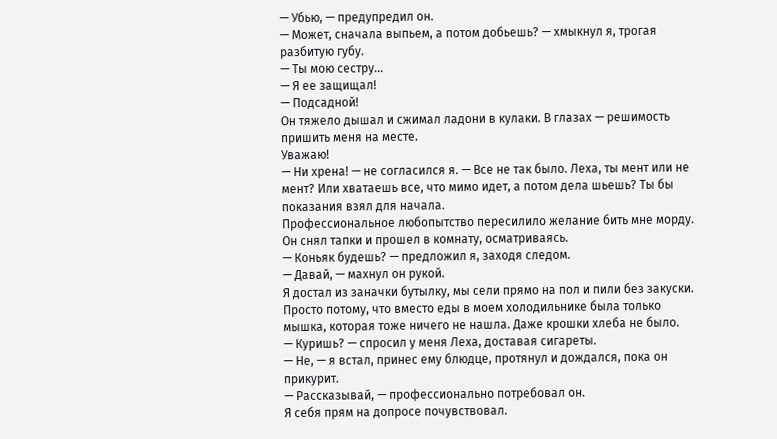— Убью, — предупредил он.
— Может, сначала выпьем, а потом добьешь? — хмыкнул я, трогая разбитую губу.
— Ты мою сестру…
— Я ее защищал!
— Подсадной!
Он тяжело дышал и сжимал ладони в кулаки. В глазах — решимость пришить меня на месте.
Уважаю!
— Ни хрена! — не согласился я. — Все не так было. Леха, ты мент или не мент? Или хватаешь все, что мимо идет, а потом дела шьешь? Ты бы показания взял для начала.
Профессиональное любопытство пересилило желание бить мне морду. Он снял тапки и прошел в комнату, осматриваясь.
— Коньяк будешь? — предложил я, заходя следом.
— Давай, — махнул он рукой.
Я достал из заначки бутылку, мы сели прямо на пол и пили без закуски. Просто потому, что вместо еды в моем холодильнике была только мышка, которая тоже ничего не нашла. Даже крошки хлеба не было.
— Куришь? — спросил у меня Леха, доставая сигареты.
— Не, — я встал, принес ему блюдце, протянул и дождался, пока он прикурит.
— Рассказывай, — профессионально потребовал он.
Я себя прям на допросе почувствовал.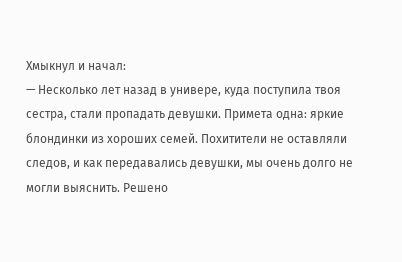Хмыкнул и начал:
— Несколько лет назад в универе, куда поступила твоя сестра, стали пропадать девушки. Примета одна: яркие блондинки из хороших семей. Похитители не оставляли следов, и как передавались девушки, мы очень долго не могли выяснить. Решено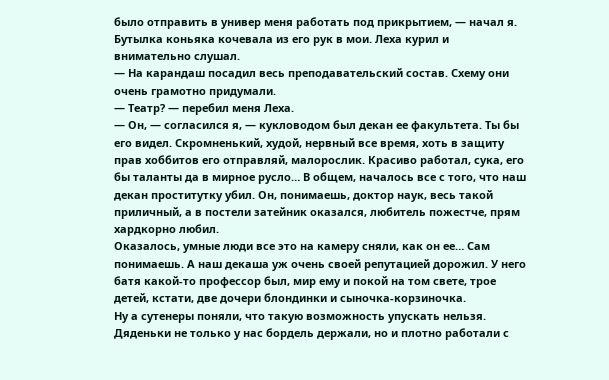было отправить в универ меня работать под прикрытием, — начал я.
Бутылка коньяка кочевала из его рук в мои. Леха курил и внимательно слушал.
— На карандаш посадил весь преподавательский состав. Схему они очень грамотно придумали.
— Театр? — перебил меня Леха.
— Он, — согласился я, — кукловодом был декан ее факультета. Ты бы его видел. Скромненький, худой, нервный все время, хоть в защиту прав хоббитов его отправляй, малорослик. Красиво работал, сука, его бы таланты да в мирное русло… В общем, началось все с того, что наш декан проститутку убил. Он, понимаешь, доктор наук, весь такой приличный, а в постели затейник оказался, любитель пожестче, прям хардкорно любил.
Оказалось, умные люди все это на камеру сняли, как он ее… Сам понимаешь. А наш декаша уж очень своей репутацией дорожил. У него батя какой-то профессор был, мир ему и покой на том свете, трое детей, кстати, две дочери блондинки и сыночка-корзиночка.
Ну а сутенеры поняли, что такую возможность упускать нельзя. Дяденьки не только у нас бордель держали, но и плотно работали с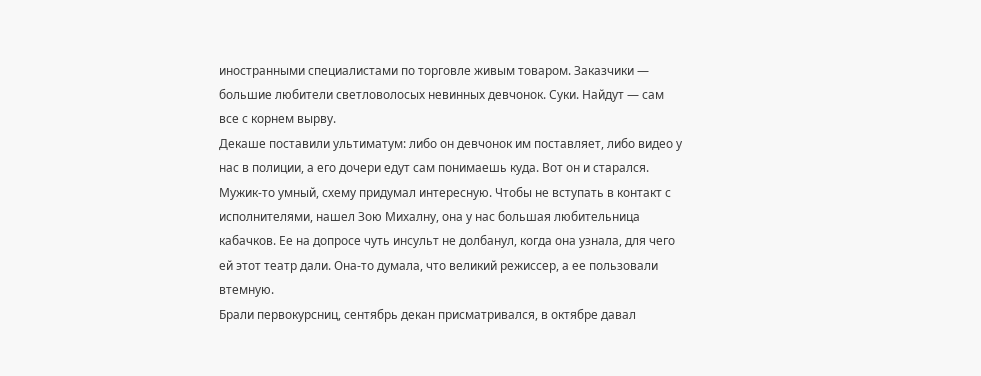иностранными специалистами по торговле живым товаром. Заказчики — большие любители светловолосых невинных девчонок. Суки. Найдут — сам все с корнем вырву.
Декаше поставили ультиматум: либо он девчонок им поставляет, либо видео у нас в полиции, а его дочери едут сам понимаешь куда. Вот он и старался. Мужик-то умный, схему придумал интересную. Чтобы не вступать в контакт с исполнителями, нашел Зою Михалну, она у нас большая любительница кабачков. Ее на допросе чуть инсульт не долбанул, когда она узнала, для чего ей этот театр дали. Она-то думала, что великий режиссер, а ее пользовали втемную.
Брали первокурсниц, сентябрь декан присматривался, в октябре давал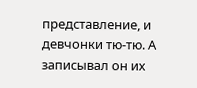представление, и девчонки тю-тю. А записывал он их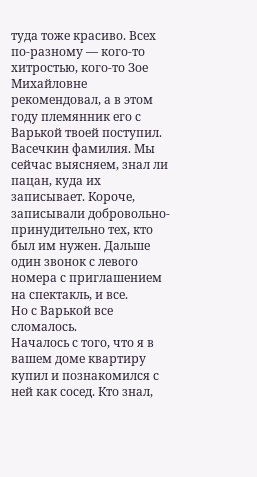туда тоже красиво. Всех по-разному — кого-то хитростью, кого-то Зое Михайловне рекомендовал, а в этом году племянник его с Варькой твоей поступил. Васечкин фамилия. Мы сейчас выясняем, знал ли пацан, куда их записывает. Короче, записывали добровольно-принудительно тех, кто был им нужен. Дальше один звонок с левого номера с приглашением на спектакль, и все.
Но с Варькой все сломалось.
Началось с того, что я в вашем доме квартиру купил и познакомился с ней как сосед. Кто знал,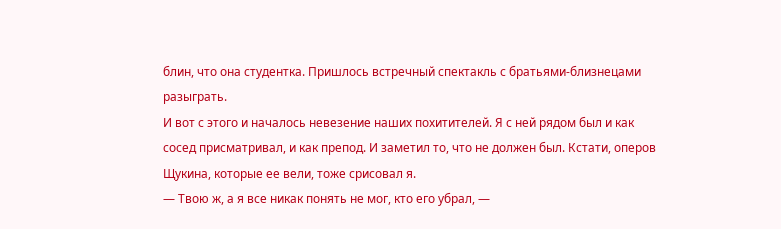блин, что она студентка. Пришлось встречный спектакль с братьями-близнецами разыграть.
И вот с этого и началось невезение наших похитителей. Я с ней рядом был и как сосед присматривал, и как препод. И заметил то, что не должен был. Кстати, оперов Щукина, которые ее вели, тоже срисовал я.
— Твою ж, а я все никак понять не мог, кто его убрал, —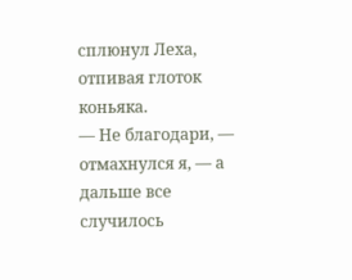сплюнул Леха, отпивая глоток коньяка.
— Не благодари, — отмахнулся я, — а дальше все случилось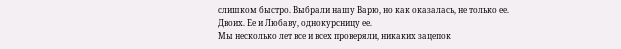слишком быстро. Выбрали нашу Варю, но как оказалась, не только ее. Двоих. Ее и Любаву, однокурсницу ее.
Мы несколько лет все и всех проверяли, никаких зацепок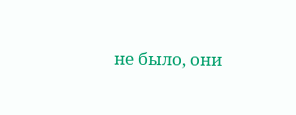не было, они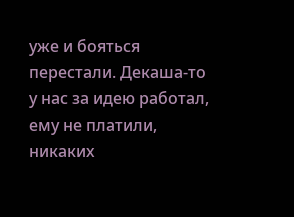уже и бояться перестали. Декаша-то у нас за идею работал, ему не платили, никаких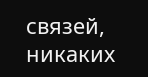связей, никаких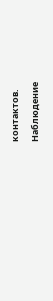контактов.
Наблюдение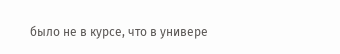было не в курсе, что в универе